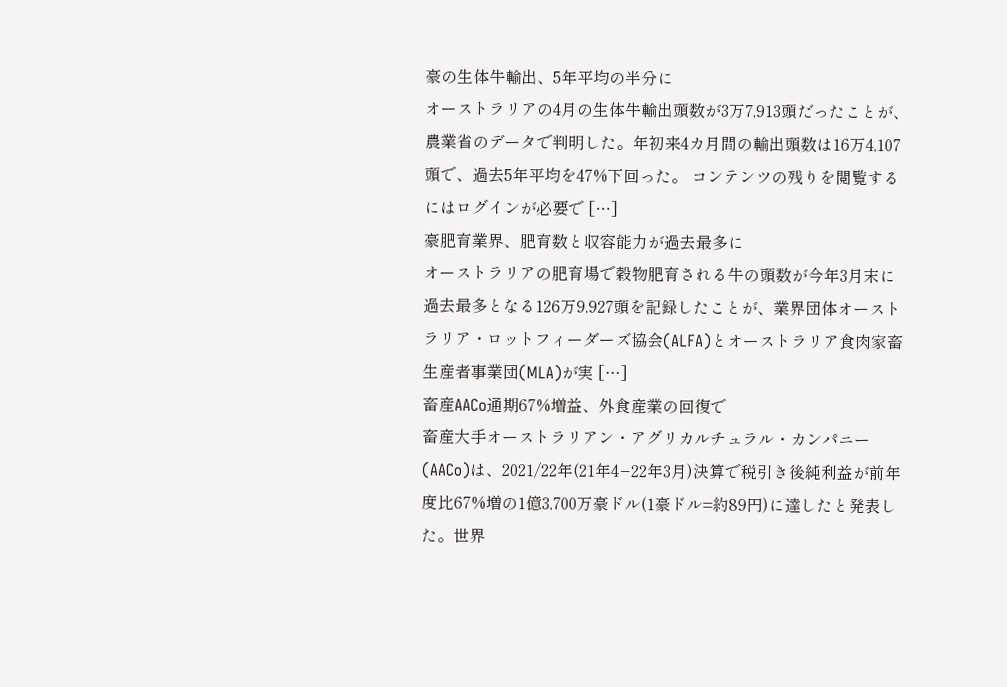豪の生体牛輸出、5年平均の半分に
オーストラリアの4月の生体牛輸出頭数が3万7,913頭だったことが、農業省のデータで判明した。年初来4カ月間の輸出頭数は16万4,107頭で、過去5年平均を47%下回った。 コンテンツの残りを閲覧するにはログインが必要で […]
豪肥育業界、肥育数と収容能力が過去最多に
オーストラリアの肥育場で穀物肥育される牛の頭数が今年3月末に過去最多となる126万9,927頭を記録したことが、業界団体オーストラリア・ロットフィーダーズ協会(ALFA)とオーストラリア食肉家畜生産者事業団(MLA)が実 […]
畜産AACo通期67%増益、外食産業の回復で
畜産大手オーストラリアン・アグリカルチュラル・カンパニー(AACo)は、2021/22年(21年4−22年3月)決算で税引き後純利益が前年度比67%増の1億3,700万豪ドル(1豪ドル=約89円)に達したと発表した。世界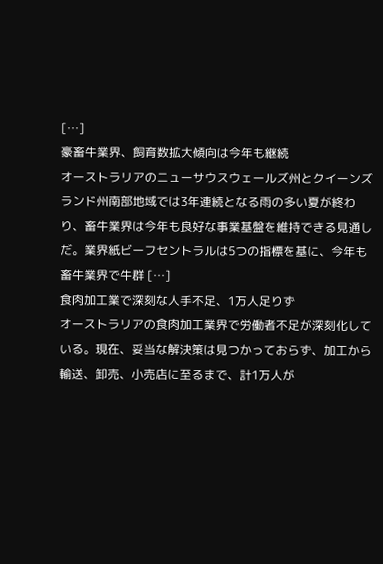[…]
豪畜牛業界、飼育数拡大傾向は今年も継続
オーストラリアのニューサウスウェールズ州とクイーンズランド州南部地域では3年連続となる雨の多い夏が終わり、畜牛業界は今年も良好な事業基盤を維持できる見通しだ。業界紙ビーフセントラルは5つの指標を基に、今年も畜牛業界で牛群 […]
食肉加工業で深刻な人手不足、1万人足りず
オーストラリアの食肉加工業界で労働者不足が深刻化している。現在、妥当な解決策は見つかっておらず、加工から輸送、卸売、小売店に至るまで、計1万人が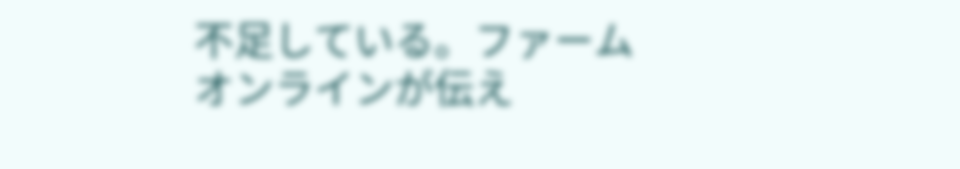不足している。ファームオンラインが伝え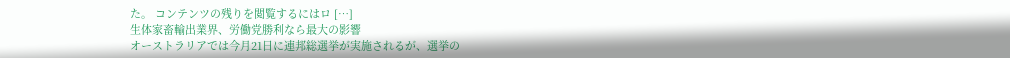た。 コンテンツの残りを閲覧するにはロ […]
生体家畜輸出業界、労働党勝利なら最大の影響
オーストラリアでは今月21日に連邦総選挙が実施されるが、選挙の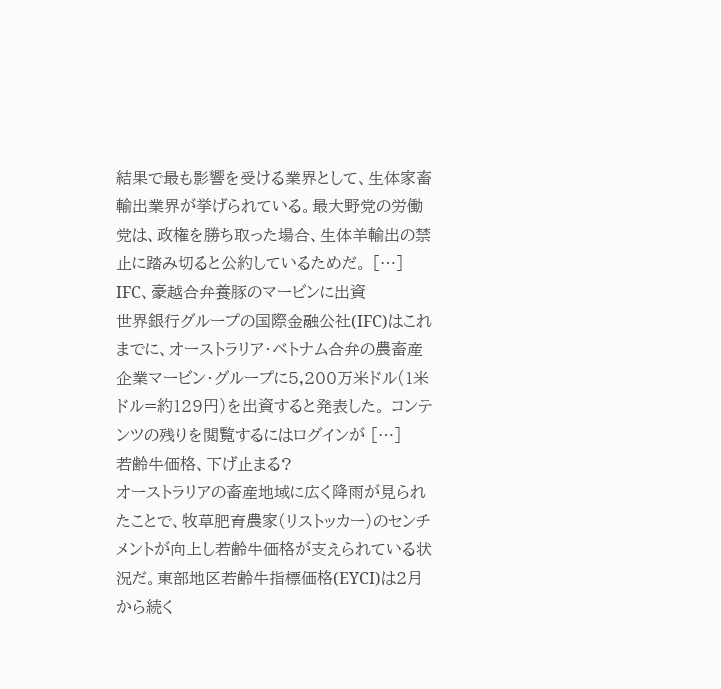結果で最も影響を受ける業界として、生体家畜輸出業界が挙げられている。最大野党の労働党は、政権を勝ち取った場合、生体羊輸出の禁止に踏み切ると公約しているためだ。 […]
IFC、豪越合弁養豚のマービンに出資
世界銀行グループの国際金融公社(IFC)はこれまでに、オーストラリア・ベトナム合弁の農畜産企業マービン・グループに5,200万米ドル(1米ドル=約129円)を出資すると発表した。 コンテンツの残りを閲覧するにはログインが […]
若齢牛価格、下げ止まる?
オーストラリアの畜産地域に広く降雨が見られたことで、牧草肥育農家(リストッカー)のセンチメントが向上し若齢牛価格が支えられている状況だ。東部地区若齢牛指標価格(EYCI)は2月から続く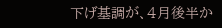下げ基調が、4月後半か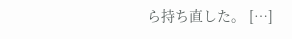ら持ち直した。 […]